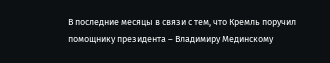В последние месяцы в связи с тем, что Кремль поручил помощнику президента – Владимиру Мединскому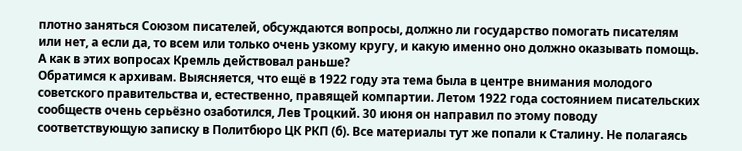плотно заняться Союзом писателей, обсуждаются вопросы, должно ли государство помогать писателям или нет, а если да, то всем или только очень узкому кругу, и какую именно оно должно оказывать помощь. А как в этих вопросах Кремль действовал раньше?
Обратимся к архивам. Выясняется, что ещё в 1922 году эта тема была в центре внимания молодого советского правительства и, естественно, правящей компартии. Летом 1922 года состоянием писательских сообществ очень серьёзно озаботился, Лев Троцкий. 30 июня он направил по этому поводу соответствующую записку в Политбюро ЦК РКП (б). Все материалы тут же попали к Сталину. Не полагаясь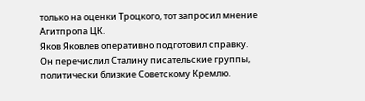только на оценки Троцкого, тот запросил мнение Агитпропа ЦК.
Яков Яковлев оперативно подготовил справку. Он перечислил Сталину писательские группы, политически близкие Советскому Кремлю.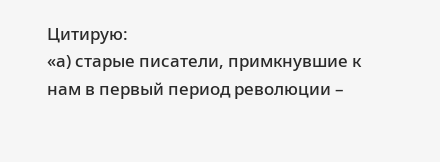Цитирую:
«а) старые писатели, примкнувшие к нам в первый период революции –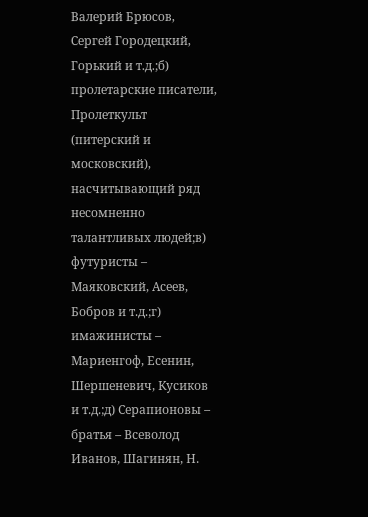Валерий Брюсов, Сергей Городецкий, Горький и т.д.;б) пролетарские писатели, Пролеткульт (питерский и московский), насчитывающий ряд несомненно талантливых людей;в) футуристы – Маяковский, Асеев, Бобров и т.д.;г) имажинисты – Мариенгоф, Есенин, Шершеневич, Кусиков и т.д.;д) Серапионовы – братья – Всеволод Иванов, Шагинян, Н.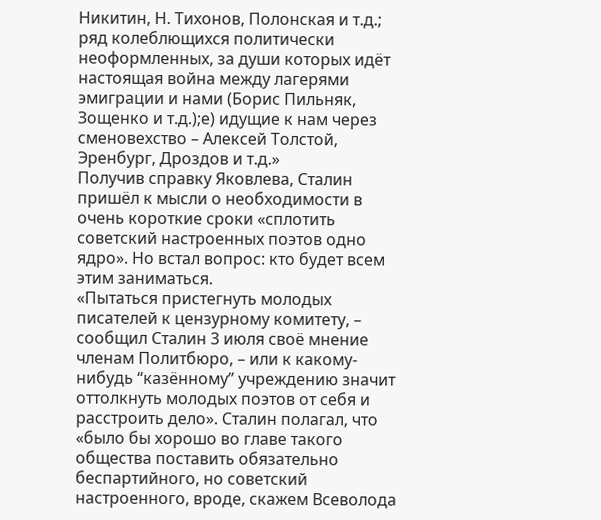Никитин, Н. Тихонов, Полонская и т.д.; ряд колеблющихся политически неоформленных, за души которых идёт настоящая война между лагерями эмиграции и нами (Борис Пильняк, Зощенко и т.д.);е) идущие к нам через сменовехство – Алексей Толстой, Эренбург, Дроздов и т.д.»
Получив справку Яковлева, Сталин пришёл к мысли о необходимости в очень короткие сроки «сплотить советский настроенных поэтов одно ядро». Но встал вопрос: кто будет всем этим заниматься.
«Пытаться пристегнуть молодых писателей к цензурному комитету, – сообщил Сталин 3 июля своё мнение членам Политбюро, – или к какому-нибудь “казённому” учреждению значит оттолкнуть молодых поэтов от себя и расстроить дело». Сталин полагал, что «было бы хорошо во главе такого общества поставить обязательно беспартийного, но советский настроенного, вроде, скажем Всеволода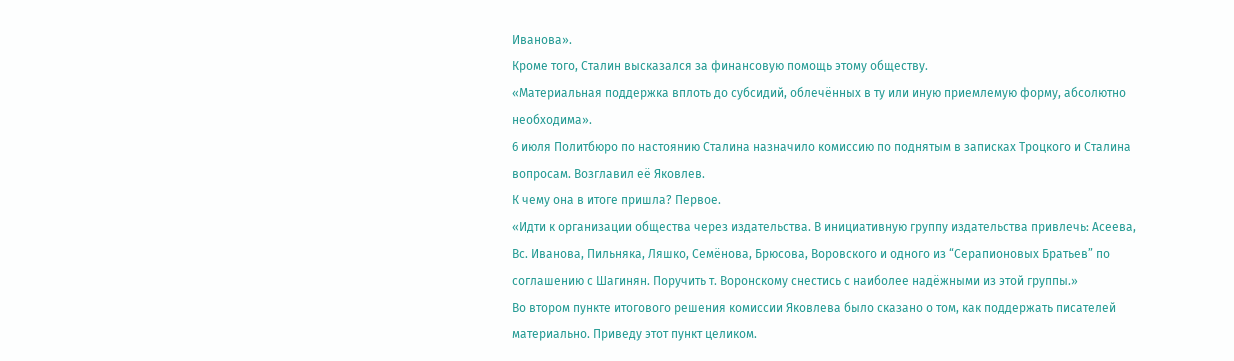Иванова».
Кроме того, Сталин высказался за финансовую помощь этому обществу.
«Материальная поддержка вплоть до субсидий, облечённых в ту или иную приемлемую форму, абсолютно необходима».
6 июля Политбюро по настоянию Сталина назначило комиссию по поднятым в записках Троцкого и Сталина вопросам. Возглавил её Яковлев.
К чему она в итоге пришла? Первое.
«Идти к организации общества через издательства. В инициативную группу издательства привлечь: Асеева, Вс. Иванова, Пильняка, Ляшко, Семёнова, Брюсова, Воровского и одного из “Серапионовых Братьев” по соглашению с Шагинян. Поручить т. Воронскому снестись с наиболее надёжными из этой группы.»
Во втором пункте итогового решения комиссии Яковлева было сказано о том, как поддержать писателей материально. Приведу этот пункт целиком.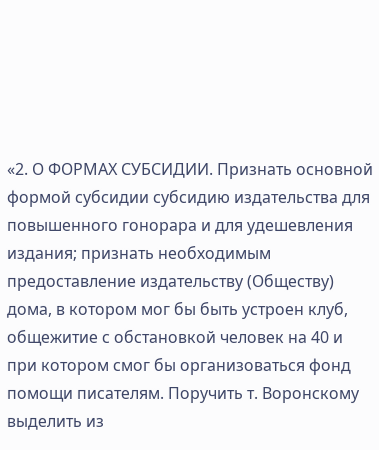«2. О ФОРМАХ СУБСИДИИ. Признать основной формой субсидии субсидию издательства для повышенного гонорара и для удешевления издания; признать необходимым предоставление издательству (Обществу) дома, в котором мог бы быть устроен клуб, общежитие с обстановкой человек на 40 и при котором смог бы организоваться фонд помощи писателям. Поручить т. Воронскому выделить из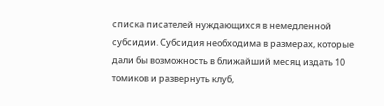списка писателей нуждающихся в немедленной субсидии. Субсидия необходима в размерах, которые дали бы возможность в ближайший месяц издать 10 томиков и развернуть клуб,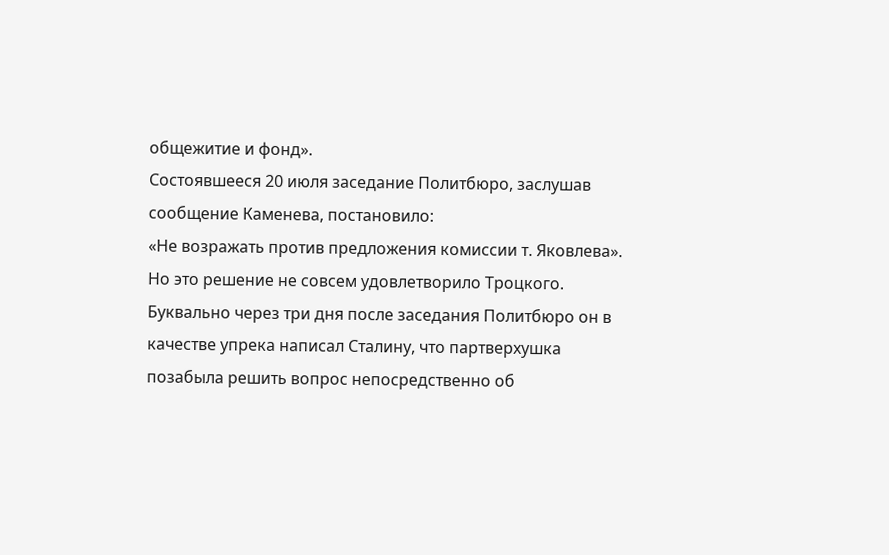общежитие и фонд».
Состоявшееся 20 июля заседание Политбюро, заслушав сообщение Каменева, постановило:
«Не возражать против предложения комиссии т. Яковлева».
Но это решение не совсем удовлетворило Троцкого. Буквально через три дня после заседания Политбюро он в качестве упрека написал Сталину, что партверхушка позабыла решить вопрос непосредственно об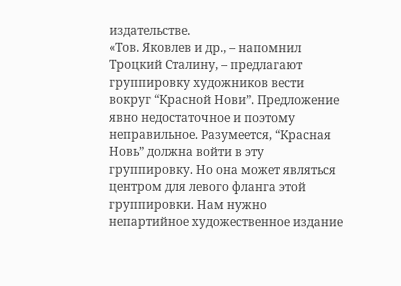издательстве.
«Тов. Яковлев и др., – напомнил Троцкий Сталину, – предлагают группировку художников вести вокруг “Красной Нови”. Предложение явно недостаточное и поэтому неправильное. Разумеется, “Красная Новь” должна войти в эту группировку. Но она может являться центром для левого фланга этой группировки. Нам нужно непартийное художественное издание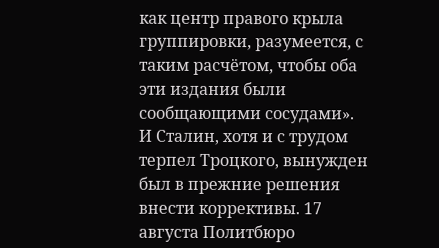как центр правого крыла группировки, разумеется, с таким расчётом, чтобы оба эти издания были сообщающими сосудами».
И Сталин, хотя и с трудом терпел Троцкого, вынужден был в прежние решения внести коррективы. 17 августа Политбюро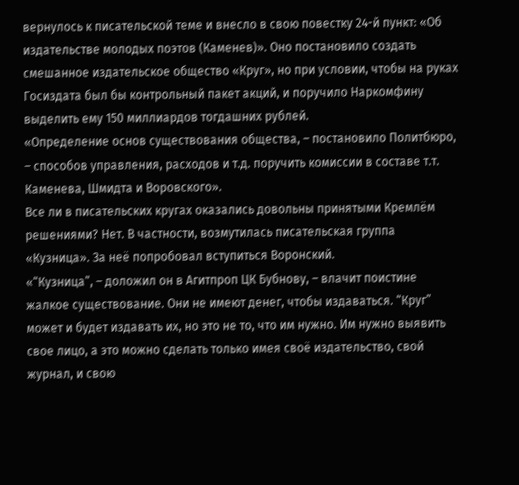вернулось к писательской теме и внесло в свою повестку 24-й пункт: «Об издательстве молодых поэтов (Каменев)». Оно постановило создать смешанное издательское общество «Круг», но при условии, чтобы на руках Госиздата был бы контрольный пакет акций, и поручило Наркомфину выделить ему 150 миллиардов тогдашних рублей.
«Определение основ существования общества, – постановило Политбюро, – способов управления, расходов и т.д. поручить комиссии в составе т.т. Каменева, Шмидта и Воровского».
Все ли в писательских кругах оказались довольны принятыми Кремлём решениями? Нет. В частности, возмутилась писательская группа «Кузница». За неё попробовал вступиться Воронский.
«“Кузница”, – доложил он в Агитпроп ЦК Бубнову, – влачит поистине жалкое существование. Они не имеют денег, чтобы издаваться. “Круг” может и будет издавать их, но это не то, что им нужно. Им нужно выявить свое лицо, а это можно сделать только имея своё издательство, свой журнал, и свою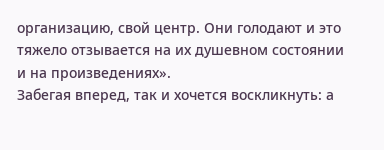организацию, свой центр. Они голодают и это тяжело отзывается на их душевном состоянии и на произведениях».
Забегая вперед, так и хочется воскликнуть: а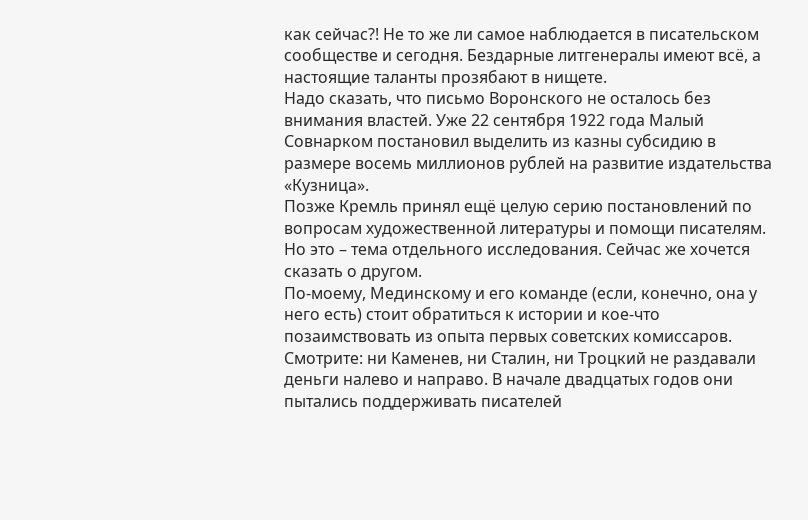как сейчас?! Не то же ли самое наблюдается в писательском сообществе и сегодня. Бездарные литгенералы имеют всё, а настоящие таланты прозябают в нищете.
Надо сказать, что письмо Воронского не осталось без внимания властей. Уже 22 сентября 1922 года Малый Совнарком постановил выделить из казны субсидию в размере восемь миллионов рублей на развитие издательства «Кузница».
Позже Кремль принял ещё целую серию постановлений по вопросам художественной литературы и помощи писателям. Но это – тема отдельного исследования. Сейчас же хочется сказать о другом.
По-моему, Мединскому и его команде (если, конечно, она у него есть) стоит обратиться к истории и кое-что позаимствовать из опыта первых советских комиссаров. Смотрите: ни Каменев, ни Сталин, ни Троцкий не раздавали деньги налево и направо. В начале двадцатых годов они пытались поддерживать писателей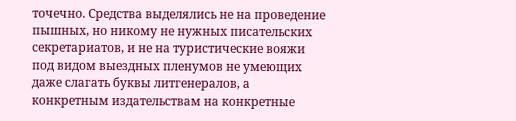точечно. Средства выделялись не на проведение пышных, но никому не нужных писательских секретариатов, и не на туристические вояжи под видом выездных пленумов не умеющих даже слагать буквы литгенералов, а конкретным издательствам на конкретные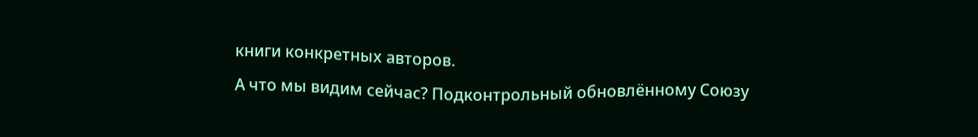книги конкретных авторов.
А что мы видим сейчас? Подконтрольный обновлённому Союзу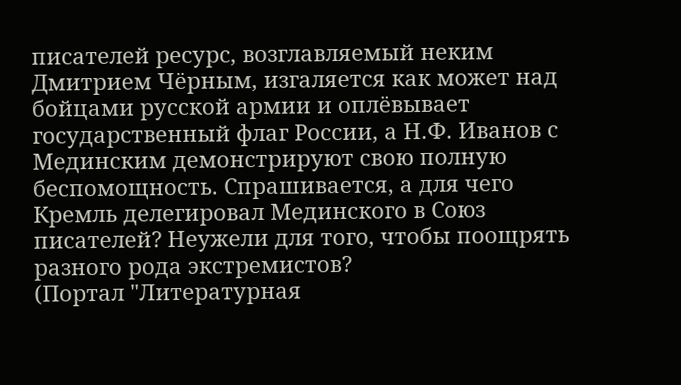писателей ресурс, возглавляемый неким Дмитрием Чёрным, изгаляется как может над бойцами русской армии и оплёвывает государственный флаг России, а Н.Ф. Иванов с Мединским демонстрируют свою полную беспомощность. Спрашивается, а для чего Кремль делегировал Мединского в Союз писателей? Неужели для того, чтобы поощрять разного рода экстремистов?
(Портал "Литературная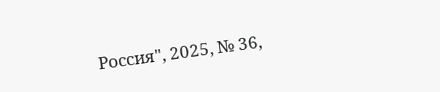Россия", 2025, № 36,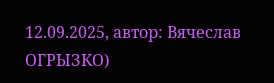12.09.2025, автор: Вячеслав ОГРЫЗКО)